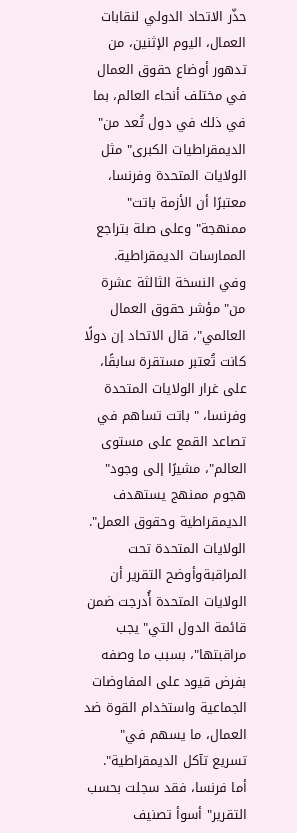حذّر الاتحاد الدولي لنقابات العمال، اليوم الإثنين، من تدهور أوضاع حقوق العمال في مختلف أنحاء العالم، بما في ذلك في دول تُعد من" الديمقراطيات الكبرى" مثل الولايات المتحدة وفرنسا، معتبرًا أن الأزمة باتت" ممنهجة" وعلى صلة بتراجع الممارسات الديمقراطية.
وفي النسخة الثالثة عشرة من" مؤشر حقوق العمال العالمي"، قال الاتحاد إن دولًا كانت تُعتبر مستقرة سابقًا، على غرار الولايات المتحدة وفرنسا، " باتت تساهم في تصاعد القمع على مستوى العالم"، مشيرًا إلى وجود" هجوم ممنهج يستهدف الديمقراطية وحقوق العمل".
الولايات المتحدة تحت المراقبةوأوضح التقرير أن الولايات المتحدة أُدرجت ضمن قائمة الدول التي" يجب مراقبتها"، بسبب ما وصفه بفرض قيود على المفاوضات الجماعية واستخدام القوة ضد العمال، ما يسهم في" تسريع تآكل الديمقراطية".
أما فرنسا، فقد سجلت بحسب التقرير" أسوأ تصنيف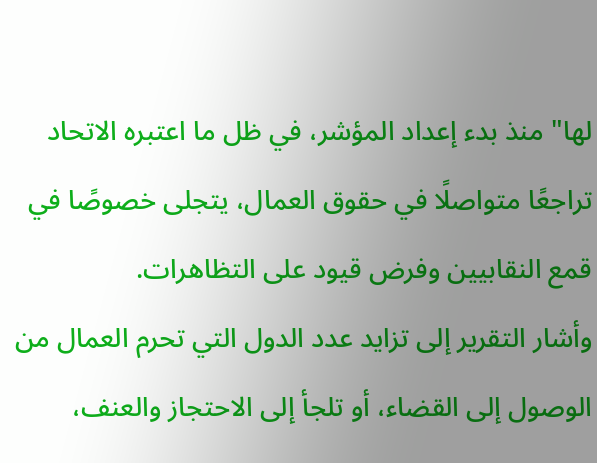لها" منذ بدء إعداد المؤشر، في ظل ما اعتبره الاتحاد تراجعًا متواصلًا في حقوق العمال، يتجلى خصوصًا في قمع النقابيين وفرض قيود على التظاهرات.
وأشار التقرير إلى تزايد عدد الدول التي تحرم العمال من الوصول إلى القضاء، أو تلجأ إلى الاحتجاز والعنف،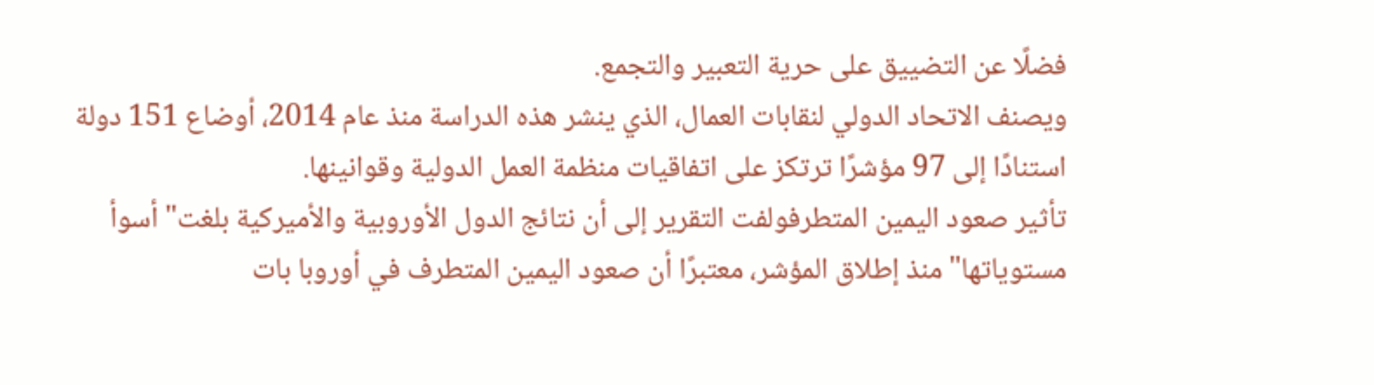فضلًا عن التضييق على حرية التعبير والتجمع.
ويصنف الاتحاد الدولي لنقابات العمال، الذي ينشر هذه الدراسة منذ عام 2014، أوضاع 151 دولة استنادًا إلى 97 مؤشرًا ترتكز على اتفاقيات منظمة العمل الدولية وقوانينها.
تأثير صعود اليمين المتطرفولفت التقرير إلى أن نتائج الدول الأوروبية والأميركية بلغت" أسوأ مستوياتها" منذ إطلاق المؤشر، معتبرًا أن صعود اليمين المتطرف في أوروبا بات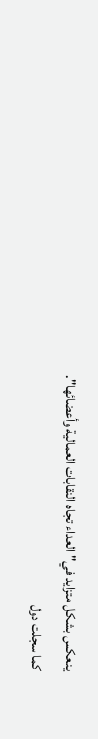ينعكس بشكل متزايد في" العداء تجاه النقابات العمالية وأعضائها".
كما سجلت دول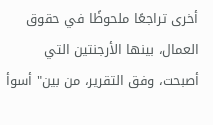أخرى تراجعًا ملحوظًا في حقوق العمال، بينها الأرجنتين التي أصبحت، وفق التقرير، من بين" أسوأ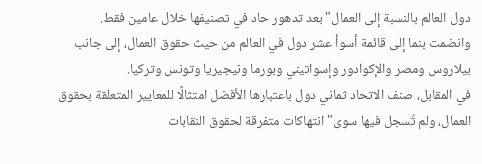دول العالم بالنسبة إلى العمال" بعد تدهور حاد في تصنيفها خلال عامين فقط.
وانضمت بنما إلى قائمة أسوأ عشر دول في العالم من حيث حقوق العمال، إلى جانب بيلاروس ومصر والإكوادور وإسواتيني وبورما ونيجيريا وتونس وتركيا.
في المقابل، صنف الاتحاد ثماني دول باعتبارها الأفضل امتثالًا للمعايير المتعلقة بحقوق العمال، ولم تُسجل فيها سوى" انتهاكات متفرقة لحقوق النقابات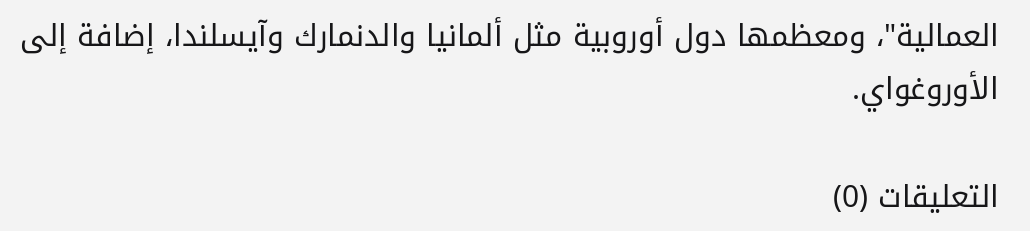العمالية"، ومعظمها دول أوروبية مثل ألمانيا والدنمارك وآيسلندا، إضافة إلى الأوروغواي.

التعليقات (0)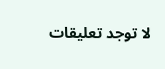لا توجد تعليقات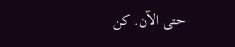حتى الآن. كن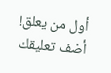أول من يعلق!
أضف تعليقك